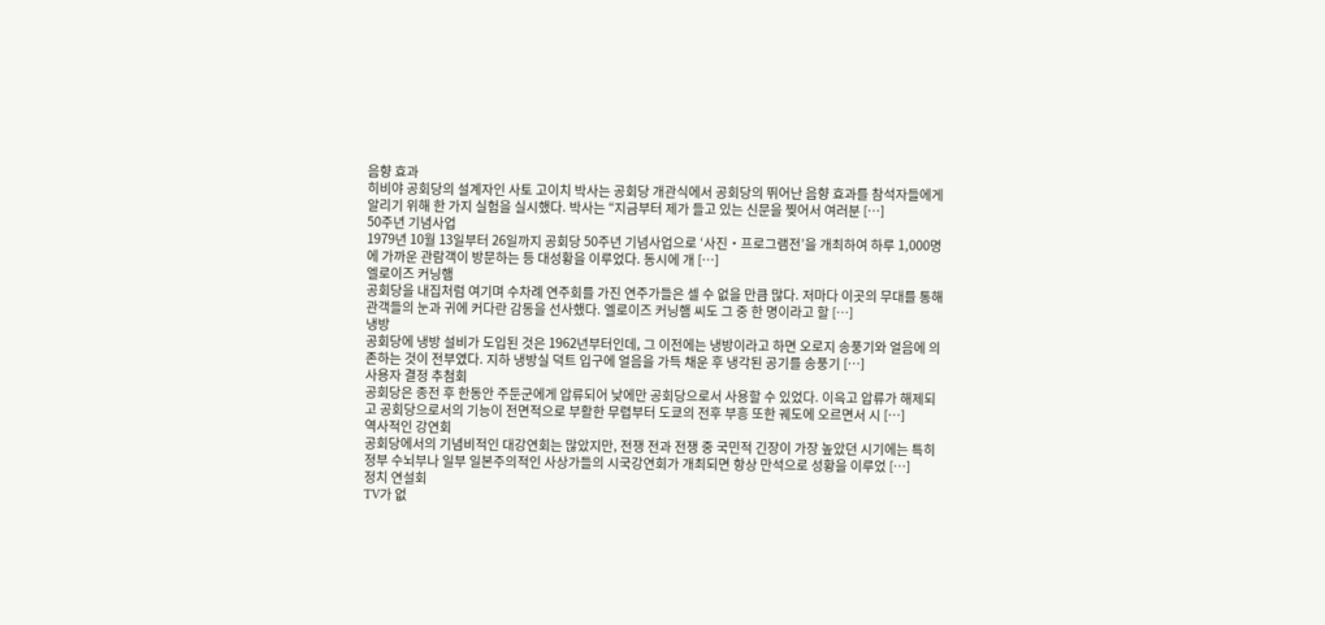음향 효과
히비야 공회당의 설계자인 사토 고이치 박사는 공회당 개관식에서 공회당의 뛰어난 음향 효과를 참석자들에게 알리기 위해 한 가지 실험을 실시했다. 박사는 “지금부터 제가 들고 있는 신문을 찢어서 여러분 […]
50주년 기념사업
1979년 10월 13일부터 26일까지 공회당 50주년 기념사업으로 ‘사진・프로그램전’을 개최하여 하루 1,000명에 가까운 관람객이 방문하는 등 대성황을 이루었다. 동시에 개 […]
엘로이즈 커닝햄
공회당을 내집처럼 여기며 수차례 연주회를 가진 연주가들은 셀 수 없을 만큼 많다. 저마다 이곳의 무대를 통해 관객들의 눈과 귀에 커다란 감동을 선사했다. 엘로이즈 커닝햄 씨도 그 중 한 명이라고 할 […]
냉방
공회당에 냉방 설비가 도입된 것은 1962년부터인데, 그 이전에는 냉방이라고 하면 오로지 송풍기와 얼음에 의존하는 것이 전부였다. 지하 냉방실 덕트 입구에 얼음을 가득 채운 후 냉각된 공기를 송풍기 […]
사용자 결정 추첨회
공회당은 종전 후 한동안 주둔군에게 압류되어 낮에만 공회당으로서 사용할 수 있었다. 이윽고 압류가 해제되고 공회당으로서의 기능이 전면적으로 부활한 무렵부터 도쿄의 전후 부흥 또한 궤도에 오르면서 시 […]
역사적인 강연회
공회당에서의 기념비적인 대강연회는 많았지만, 전쟁 전과 전쟁 중 국민적 긴장이 가장 높았던 시기에는 특히 정부 수뇌부나 일부 일본주의적인 사상가들의 시국강연회가 개최되면 항상 만석으로 성황을 이루었 […]
정치 연설회
TV가 없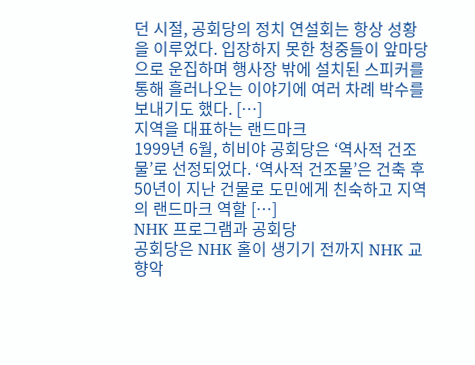던 시절, 공회당의 정치 연설회는 항상 성황을 이루었다. 입장하지 못한 청중들이 앞마당으로 운집하며 행사장 밖에 설치된 스피커를 통해 흘러나오는 이야기에 여러 차례 박수를 보내기도 했다. […]
지역을 대표하는 랜드마크
1999년 6월, 히비야 공회당은 ‘역사적 건조물’로 선정되었다. ‘역사적 건조물’은 건축 후 50년이 지난 건물로 도민에게 친숙하고 지역의 랜드마크 역할 […]
NHK 프로그램과 공회당
공회당은 NHK 홀이 생기기 전까지 NHK 교향악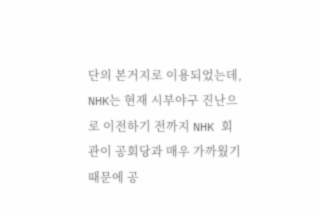단의 본거지로 이용되었는데, NHK는 현재 시부야구 진난으로 이전하기 전까지 NHK 회관이 공회당과 매우 가까웠기 때문에 공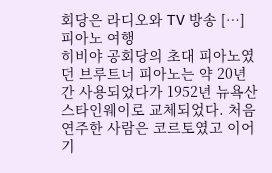회당은 라디오와 TV 방송 […]
피아노 여행
히비야 공회당의 초대 피아노였던 브루트너 피아노는 약 20년간 사용되었다가 1952년 뉴욕산 스타인웨이로 교체되었다. 처음 연주한 사람은 코르토였고 이어 기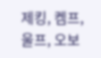제킹, 켐프, 울프, 오보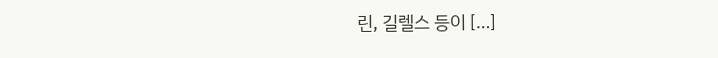린, 길렐스 등이 […]